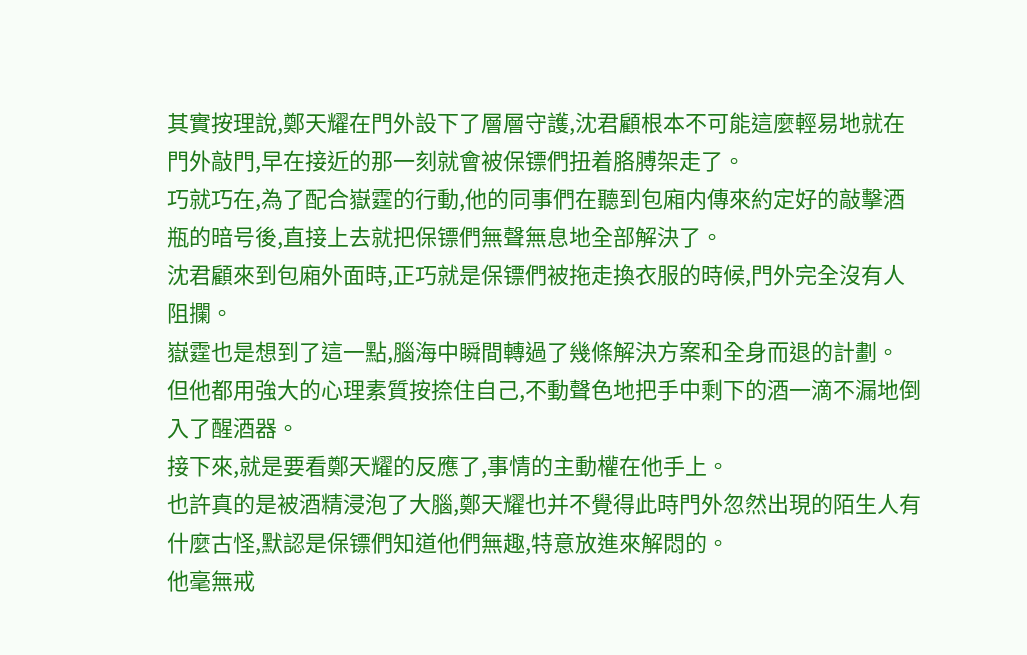其實按理說,鄭天耀在門外設下了層層守護,沈君顧根本不可能這麼輕易地就在門外敲門,早在接近的那一刻就會被保镖們扭着胳膊架走了。
巧就巧在,為了配合嶽霆的行動,他的同事們在聽到包廂内傳來約定好的敲擊酒瓶的暗号後,直接上去就把保镖們無聲無息地全部解決了。
沈君顧來到包廂外面時,正巧就是保镖們被拖走換衣服的時候,門外完全沒有人阻攔。
嶽霆也是想到了這一點,腦海中瞬間轉過了幾條解決方案和全身而退的計劃。
但他都用強大的心理素質按捺住自己,不動聲色地把手中剩下的酒一滴不漏地倒入了醒酒器。
接下來,就是要看鄭天耀的反應了,事情的主動權在他手上。
也許真的是被酒精浸泡了大腦,鄭天耀也并不覺得此時門外忽然出現的陌生人有什麼古怪,默認是保镖們知道他們無趣,特意放進來解悶的。
他毫無戒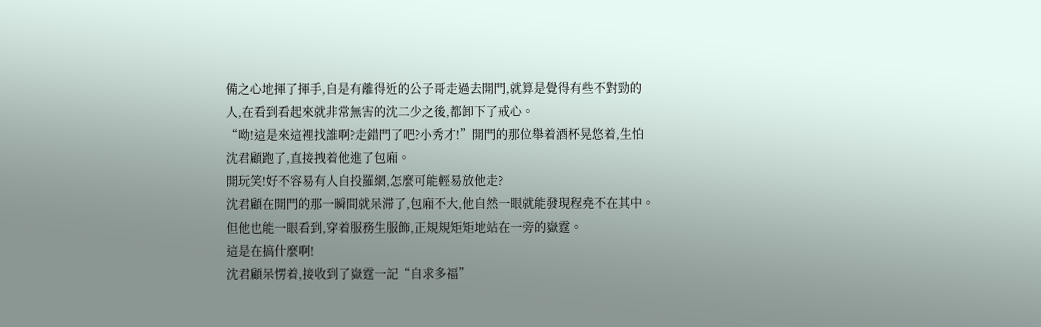備之心地揮了揮手,自是有離得近的公子哥走過去開門,就算是覺得有些不對勁的人,在看到看起來就非常無害的沈二少之後,都卸下了戒心。
“呦!這是來這裡找誰啊?走錯門了吧?小秀才!”開門的那位舉着酒杯晃悠着,生怕沈君顧跑了,直接拽着他進了包廂。
開玩笑!好不容易有人自投羅網,怎麼可能輕易放他走?
沈君顧在開門的那一瞬間就呆滞了,包廂不大,他自然一眼就能發現程堯不在其中。
但他也能一眼看到,穿着服務生服飾,正規規矩矩地站在一旁的嶽霆。
這是在搞什麼啊!
沈君顧呆愣着,接收到了嶽霆一記“自求多福”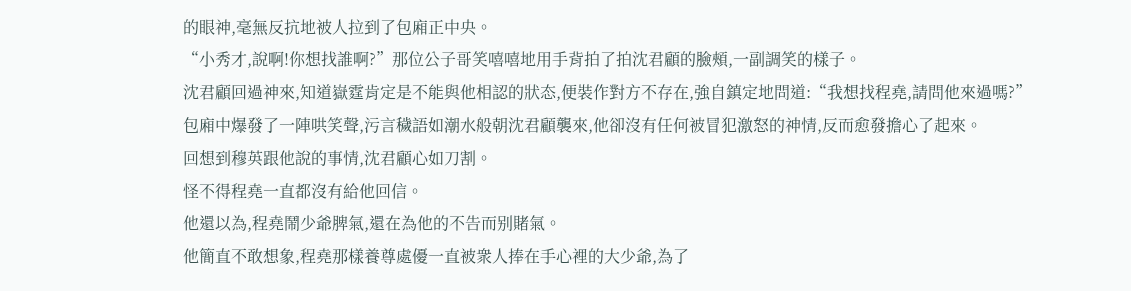的眼神,毫無反抗地被人拉到了包廂正中央。
“小秀才,說啊!你想找誰啊?”那位公子哥笑嘻嘻地用手背拍了拍沈君顧的臉頰,一副調笑的樣子。
沈君顧回過神來,知道嶽霆肯定是不能與他相認的狀态,便裝作對方不存在,強自鎮定地問道:“我想找程堯,請問他來過嗎?”
包廂中爆發了一陣哄笑聲,污言穢語如潮水般朝沈君顧襲來,他卻沒有任何被冒犯激怒的神情,反而愈發擔心了起來。
回想到穆英跟他說的事情,沈君顧心如刀割。
怪不得程堯一直都沒有給他回信。
他還以為,程堯鬧少爺脾氣,還在為他的不告而别賭氣。
他簡直不敢想象,程堯那樣養尊處優一直被衆人捧在手心裡的大少爺,為了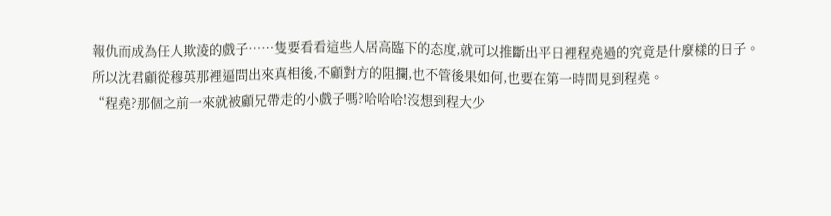報仇而成為任人欺淩的戲子……隻要看看這些人居高臨下的态度,就可以推斷出平日裡程堯過的究竟是什麼樣的日子。
所以沈君顧從穆英那裡逼問出來真相後,不顧對方的阻攔,也不管後果如何,也要在第一時間見到程堯。
“程堯?那個之前一來就被顧兄帶走的小戲子嗎?哈哈哈!沒想到程大少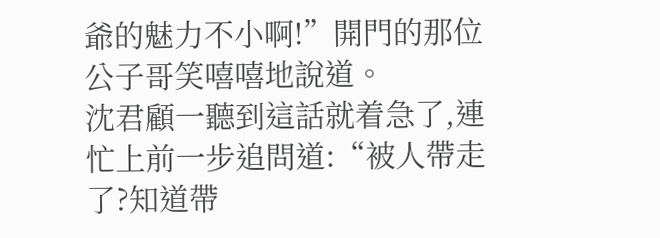爺的魅力不小啊!”開門的那位公子哥笑嘻嘻地說道。
沈君顧一聽到這話就着急了,連忙上前一步追問道:“被人帶走了?知道帶